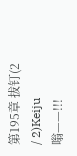第195章 拔钉(2 / 2)Keiju
嗡——!!!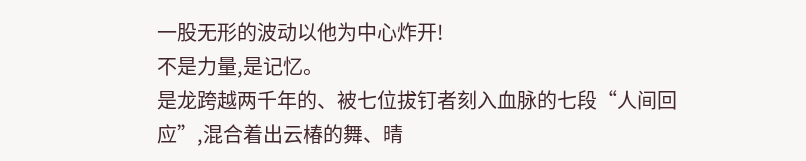一股无形的波动以他为中心炸开!
不是力量,是记忆。
是龙跨越两千年的、被七位拔钉者刻入血脉的七段“人间回应”,混合着出云椿的舞、晴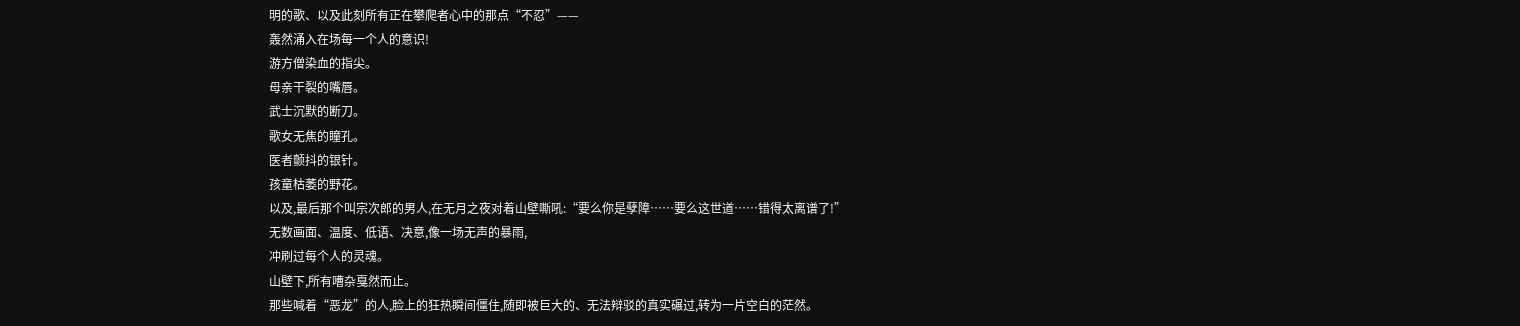明的歌、以及此刻所有正在攀爬者心中的那点“不忍”——
轰然涌入在场每一个人的意识!
游方僧染血的指尖。
母亲干裂的嘴唇。
武士沉默的断刀。
歌女无焦的瞳孔。
医者颤抖的银针。
孩童枯萎的野花。
以及,最后那个叫宗次郎的男人,在无月之夜对着山壁嘶吼:“要么你是孽障……要么这世道……错得太离谱了!”
无数画面、温度、低语、决意,像一场无声的暴雨,
冲刷过每个人的灵魂。
山壁下,所有嘈杂戛然而止。
那些喊着“恶龙”的人,脸上的狂热瞬间僵住,随即被巨大的、无法辩驳的真实碾过,转为一片空白的茫然。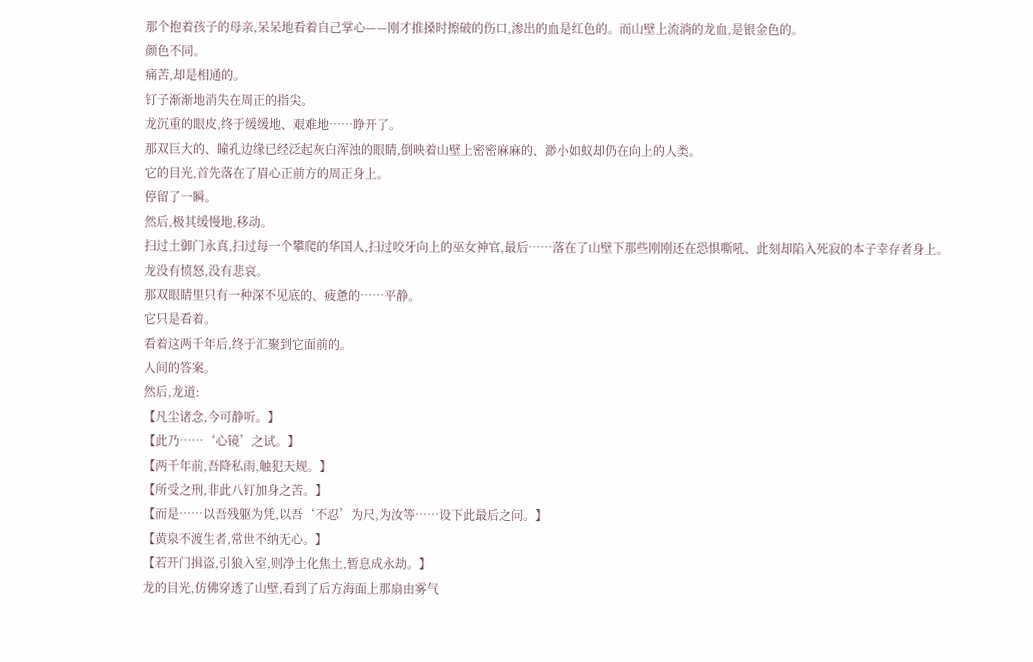那个抱着孩子的母亲,呆呆地看着自己掌心——刚才推搡时擦破的伤口,渗出的血是红色的。而山壁上流淌的龙血,是银金色的。
颜色不同。
痛苦,却是相通的。
钉子渐渐地消失在周正的指尖。
龙沉重的眼皮,终于缓缓地、艰难地……睁开了。
那双巨大的、瞳孔边缘已经泛起灰白浑浊的眼睛,倒映着山壁上密密麻麻的、渺小如蚁却仍在向上的人类。
它的目光,首先落在了眉心正前方的周正身上。
停留了一瞬。
然后,极其缓慢地,移动。
扫过土御门永真,扫过每一个攀爬的华国人,扫过咬牙向上的巫女神官,最后……落在了山壁下那些刚刚还在恐惧嘶吼、此刻却陷入死寂的本子幸存者身上。
龙没有愤怒,没有悲哀。
那双眼睛里只有一种深不见底的、疲惫的……平静。
它只是看着。
看着这两千年后,终于汇聚到它面前的。
人间的答案。
然后,龙道:
【凡尘诸念,今可静听。】
【此乃……‘心镜’之试。】
【两千年前,吾降私雨,触犯天规。】
【所受之刑,非此八钉加身之苦。】
【而是……以吾残躯为凭,以吾‘不忍’为尺,为汝等……设下此最后之问。】
【黄泉不渡生者,常世不纳无心。】
【若开门揖盗,引狼入室,则净土化焦土,暂息成永劫。】
龙的目光,仿佛穿透了山壁,看到了后方海面上那扇由雾气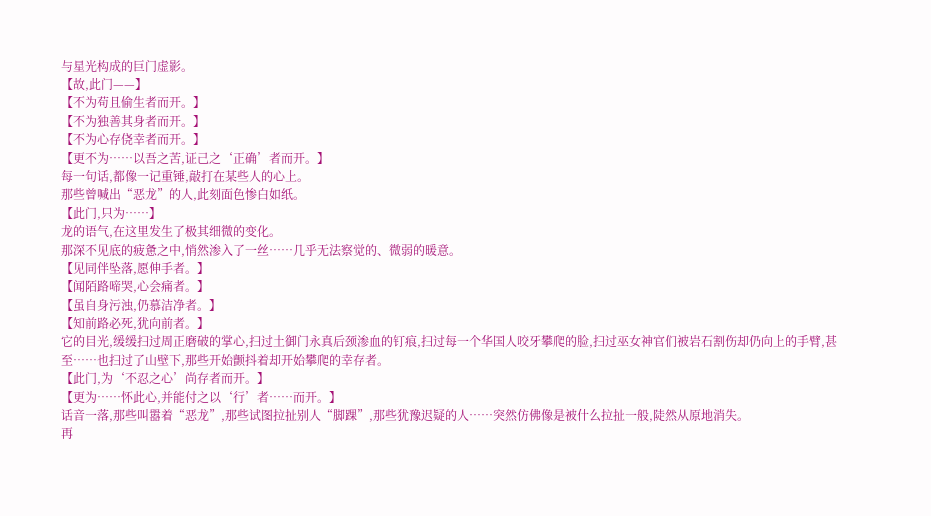与星光构成的巨门虚影。
【故,此门——】
【不为苟且偷生者而开。】
【不为独善其身者而开。】
【不为心存侥幸者而开。】
【更不为……以吾之苦,证己之‘正确’者而开。】
每一句话,都像一记重锤,敲打在某些人的心上。
那些曾喊出“恶龙”的人,此刻面色惨白如纸。
【此门,只为……】
龙的语气,在这里发生了极其细微的变化。
那深不见底的疲惫之中,悄然渗入了一丝……几乎无法察觉的、微弱的暖意。
【见同伴坠落,愿伸手者。】
【闻陌路啼哭,心会痛者。】
【虽自身污浊,仍慕洁净者。】
【知前路必死,犹向前者。】
它的目光,缓缓扫过周正磨破的掌心,扫过土御门永真后颈渗血的钉痕,扫过每一个华国人咬牙攀爬的脸,扫过巫女神官们被岩石割伤却仍向上的手臂,甚至……也扫过了山壁下,那些开始颤抖着却开始攀爬的幸存者。
【此门,为‘不忍之心’尚存者而开。】
【更为……怀此心,并能付之以‘行’者……而开。】
话音一落,那些叫嚣着“恶龙”,那些试图拉扯别人“脚踝”,那些犹豫迟疑的人……突然仿佛像是被什么拉扯一般,陡然从原地消失。
再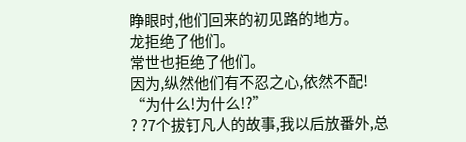睁眼时,他们回来的初见路的地方。
龙拒绝了他们。
常世也拒绝了他们。
因为,纵然他们有不忍之心,依然不配!
“为什么!为什么!?”
? ?7个拔钉凡人的故事,我以后放番外,总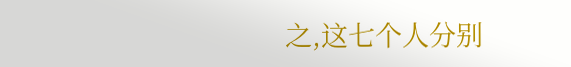之,这七个人分别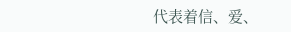代表着信、爱、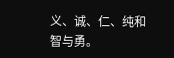义、诚、仁、纯和智与勇。